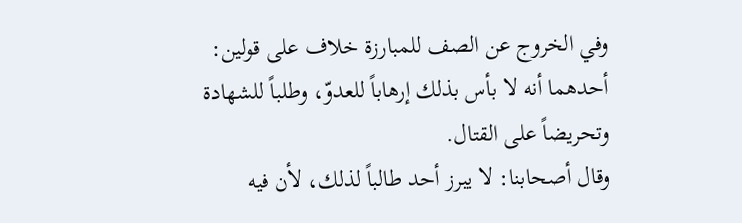وفي الخروج عن الصف للمبارزة خلاف على قولين: أحدهما أنه لا بأس بذلك إرهاباً للعدوّ، وطلباً للشهادة وتحريضاً على القتال.
وقال أصحابنا: لا يبرز أحد طالباً لذلك، لأن فيه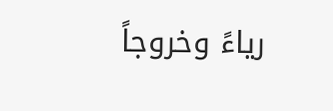رياءً وخروجاً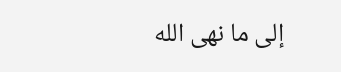إلى ما نهى الله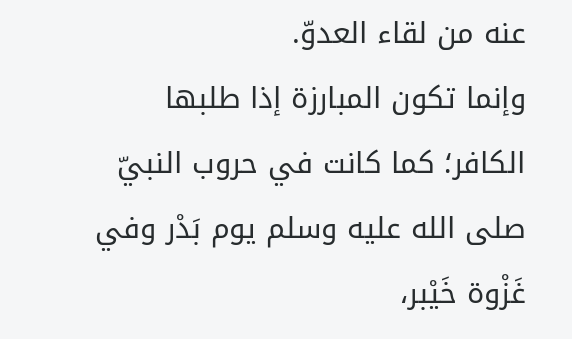عنه من لقاء العدوّ.
وإنما تكون المبارزة إذا طلبها الكافر؛ كما كانت في حروب النبيّ صلى الله عليه وسلم يوم بَدْر وفي غَزْوة خَيْبر،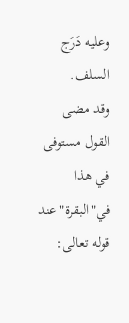وعليه دَرَج السلف.
وقد مضى القول مستوفى في هذا في"البقرة"عند قوله تعالى: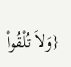{وَلاَ تُلْقُواْ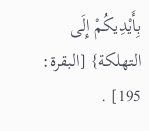بِأَيْدِيكُمْ إِلَى التهلكة} [البقرة: 195] .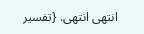انتهى انتهى. {تفسير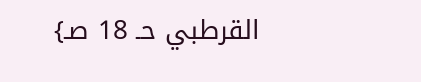القرطبي حـ 18 صـ}